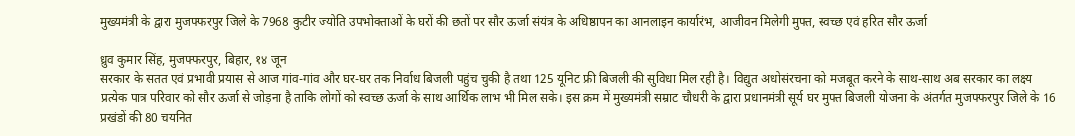मुख्यमंत्री के द्वारा मुजफ्फरपुर जिले के 7968 कुटीर ज्योति उपभोक्ताओं के घरों की छतों पर सौर ऊर्जा संयंत्र के अधिष्ठापन का आनलाइन कार्यारंभ, आजीवन मिलेगी मुफ्त, स्वच्छ एवं हरित सौर ऊर्जा

ध्रुव कुमार सिंह, मुजफ्फरपुर, बिहार, १४ जून
सरकार के सतत एवं प्रभावी प्रयास से आज गांव-गांव और घर-घर तक निर्वाध बिजली पहुंच चुकी है तथा 125 यूनिट फ्री बिजली की सुविधा मिल रही है। विद्युत अधोसंरचना को मजबूत करने के साथ-साथ अब सरकार का लक्ष्य प्रत्येक पात्र परिवार को सौर ऊर्जा से जोड़ना है ताकि लोगों को स्वच्छ ऊर्जा के साथ आर्थिक लाभ भी मिल सके। इस क्रम में मुख्यमंत्री सम्राट चौधरी के द्वारा प्रधानमंत्री सूर्य घर मुफ्त बिजली योजना के अंतर्गत मुजफ्फरपुर जिले के 16 प्रखंडों की 80 चयनित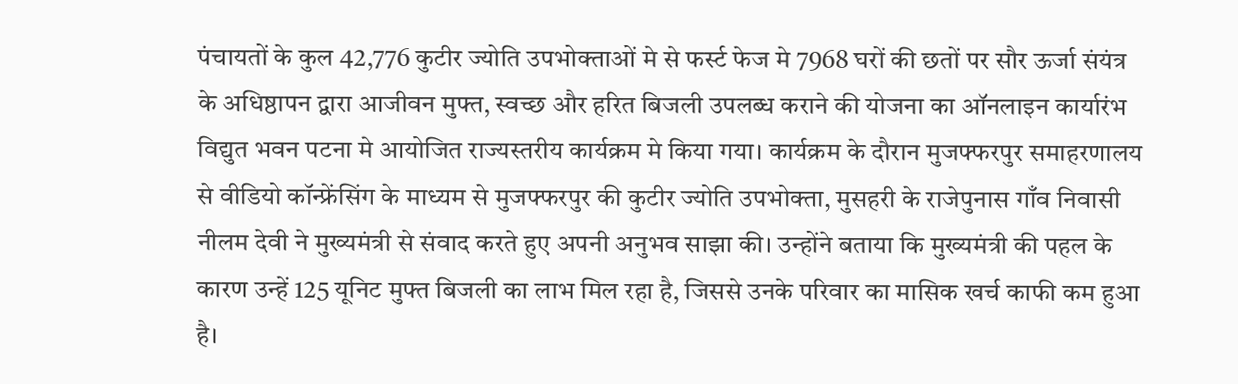पंचायतों के कुल 42,776 कुटीर ज्योति उपभोक्ताओं मे से फर्स्ट फेज मे 7968 घरों की छतों पर सौर ऊर्जा संयंत्र के अधिष्ठापन द्वारा आजीवन मुफ्त, स्वच्छ और हरित बिजली उपलब्ध कराने की योजना का ऑनलाइन कार्यारंभ विद्युत भवन पटना मे आयोजित राज्यस्तरीय कार्यक्रम मे किया गया। कार्यक्रम के दौरान मुजफ्फरपुर समाहरणालय से वीडियो कॉन्फ्रेंसिंग के माध्यम से मुजफ्फरपुर की कुटीर ज्योति उपभोक्ता, मुसहरी के राजेपुनास गाँव निवासी नीलम देवी ने मुख्यमंत्री से संवाद करते हुए अपनी अनुभव साझा की। उन्होंने बताया कि मुख्यमंत्री की पहल के कारण उन्हें 125 यूनिट मुफ्त बिजली का लाभ मिल रहा है, जिससे उनके परिवार का मासिक खर्च काफी कम हुआ है।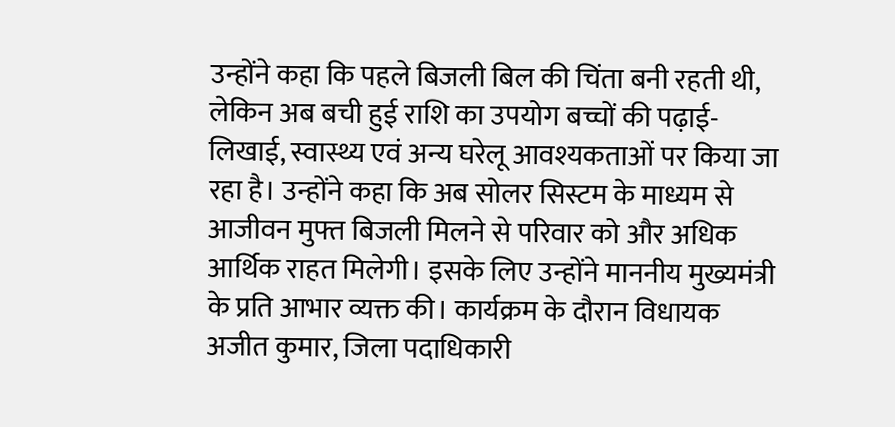उन्होंने कहा कि पहले बिजली बिल की चिंता बनी रहती थी, लेकिन अब बची हुई राशि का उपयोग बच्चों की पढ़ाई-लिखाई, स्वास्थ्य एवं अन्य घरेलू आवश्यकताओं पर किया जा रहा है। उन्होंने कहा कि अब सोलर सिस्टम के माध्यम से आजीवन मुफ्त बिजली मिलने से परिवार को और अधिक आर्थिक राहत मिलेगी। इसके लिए उन्होंने माननीय मुख्यमंत्री के प्रति आभार व्यक्त की। कार्यक्रम के दौरान विधायक अजीत कुमार, जिला पदाधिकारी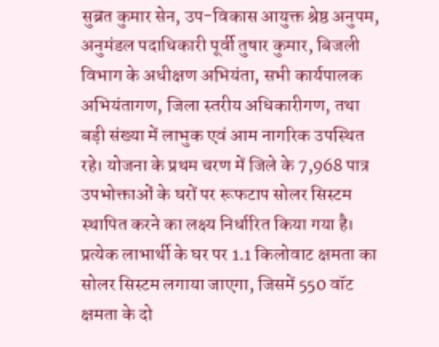सुब्रत कुमार सेन, उप-विकास आयुक्त श्रेष्ठ अनुपम, अनुमंडल पदाधिकारी पूर्वी तुषार कुमार, बिजली विभाग के अधीक्षण अभियंता, सभी कार्यपालक अभियंतागण, जिला स्तरीय अधिकारीगण, तथा बड़ी संख्या में लाभुक एवं आम नागरिक उपस्थित रहे। योजना के प्रथम चरण में जिले के 7,968 पात्र उपभोक्ताओं के घरों पर रूफटाप सोलर सिस्टम स्थापित करने का लक्ष्य निर्धारित किया गया है। प्रत्येक लाभार्थी के घर पर 1.1 किलोवाट क्षमता का सोलर सिस्टम लगाया जाएगा, जिसमें 550 वॉट क्षमता के दो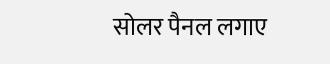सोलर पैनल लगाए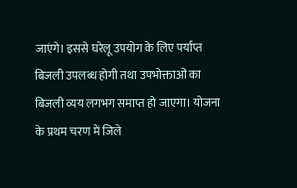जाएंगे। इससे घरेलू उपयोग के लिए पर्याप्त बिजली उपलब्ध होगी तथा उपभोक्ताओं का बिजली व्यय लगभग समाप्त हो जाएगा। योजना के प्रथम चरण में जिले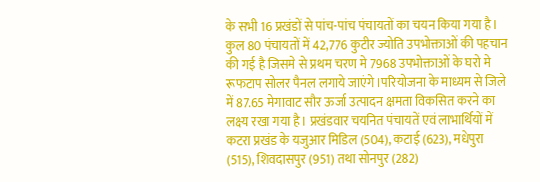के सभी 16 प्रखंडों से पांच-पांच पंचायतों का चयन किया गया है। कुल 80 पंचायतों में 42,776 कुटीर ज्योति उपभोक्ताओं की पहचान की गई है जिसमे से प्रथम चरण मे 7968 उपभोक्ताओं के घरो मे रूफटाप सोलर पैनल लगाये जाएंगे।परियोजना के माध्यम से जिले में 87.65 मेगावाट सौर ऊर्जा उत्पादन क्षमता विकसित करने का लक्ष्य रखा गया है। प्रखंडवार चयनित पंचायतें एवं लाभार्थियों में कटरा प्रखंड के यजुआर मिडिल (504), कटाई (623), मधेपुरा (515), शिवदासपुर (951) तथा सोनपुर (282)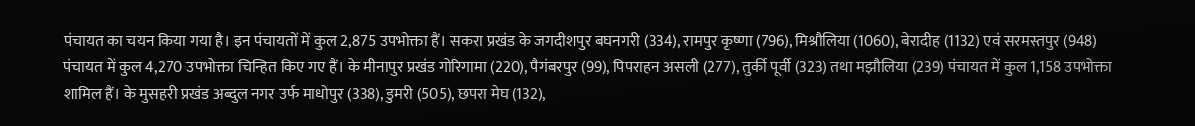पंचायत का चयन किया गया है। इन पंचायतों में कुल 2,875 उपभोक्ता हैं। सकरा प्रखंड के जगदीशपुर बघनगरी (334), रामपुर कृष्णा (796), मिश्रौलिया (1060), बेरादीह (1132) एवं सरमस्तपुर (948) पंचायत में कुल 4,270 उपभोक्ता चिन्हित किए गए हैं। के मीनापुर प्रखंड गोरिगामा (220), पैगंबरपुर (99), पिपराहन असली (277), तुर्की पूर्वी (323) तथा मझौलिया (239) पंचायत में कुल 1,158 उपभोक्ता शामिल हैं। के मुसहरी प्रखंड अब्दुल नगर उर्फ माधोपुर (338), डुमरी (505), छपरा मेघ (132),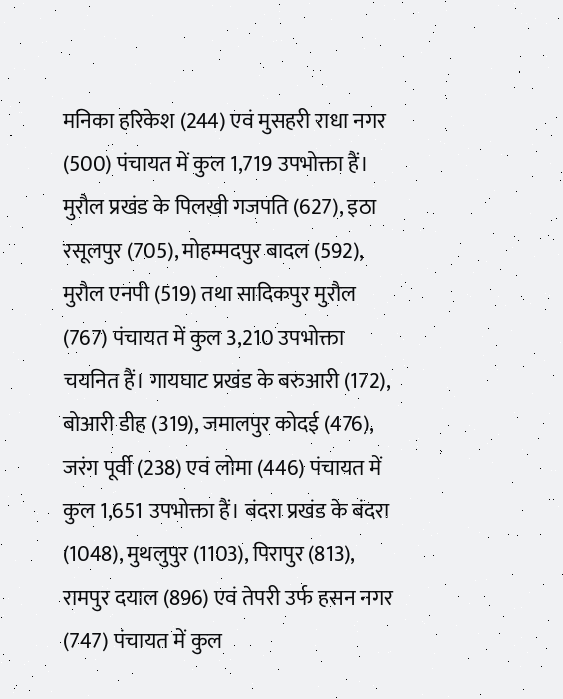मनिका हरिकेश (244) एवं मुसहरी राधा नगर (500) पंचायत में कुल 1,719 उपभोक्ता हैं। मुरौल प्रखंड के पिलखी गजपति (627), इठा रसूलपुर (705), मोहम्मदपुर बादल (592), मुरौल एनपी (519) तथा सादिकपुर मुरौल (767) पंचायत में कुल 3,210 उपभोक्ता चयनित हैं। गायघाट प्रखंड के बरुआरी (172), बोआरी डीह (319), जमालपुर कोदई (476), जरंग पूर्वी (238) एवं लोमा (446) पंचायत में कुल 1,651 उपभोक्ता हैं। बंदरा प्रखंड के बंदरा (1048), मुथलुपुर (1103), पिरापुर (813), रामपुर दयाल (896) एवं तेपरी उर्फ हसन नगर (747) पंचायत में कुल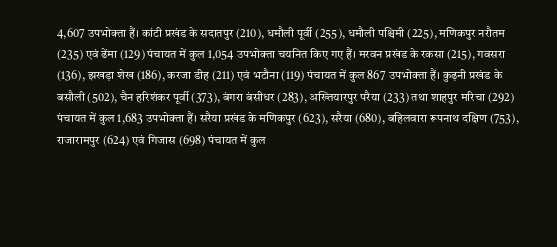4,607 उपभोक्ता हैं। कांटी प्रखंड के सदातपुर (210), धमौली पूर्वी (255), धमौली पश्चिमी (225), मणिकपुर नरौतम (235) एवं ढेंमा (129) पंचायत में कुल 1,054 उपभोक्ता चयनित किए गए हैं। मरवन प्रखंड के रकसा (215), गवसरा (136), झखड़ा शेख (186), करजा डीह (211) एवं भटौना (119) पंचायत में कुल 867 उपभोक्ता हैं। कुढ़नी प्रखंड के बसौली (502), चैन हरिशंकर पूर्वी (373), बंगरा बंसीधर (283), अख्तियारपुर परैया (233) तथा शाहपुर मरिचा (292) पंचायत में कुल 1,683 उपभोक्ता हैं। सरैया प्रखंड के मणिकपुर (623), सरैया (680), बहिलवारा रूपनाथ दक्षिण (753), राजारामपुर (624) एवं गिजास (698) पंचायत में कुल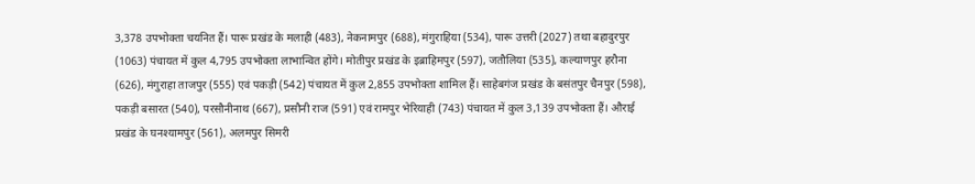3,378 उपभोक्ता चयनित हैं। पारू प्रखंड के मलाही (483), नेकनामपुर (688), मंगुराहिया (534), पारू उत्तरी (2027) तथा बहादुरपुर (1063) पंचायत में कुल 4,795 उपभोक्ता लाभान्वित होंगे। मोतीपुर प्रखंड के इब्राहिमपुर (597), जतौलिया (535), कल्याणपुर हरौना (626), मंगुराहा ताजपुर (555) एवं पकड़ी (542) पंचायत में कुल 2,855 उपभोक्ता शामिल हैं। साहेबगंज प्रखंड के बसंतपुर चैनपुर (598), पकड़ी बसारत (540), परसौनीनाथ (667), प्रसौनी राज (591) एवं रामपुर भेरियाही (743) पंचायत में कुल 3,139 उपभोक्ता हैं। औराई प्रखंड के घनश्यामपुर (561), अलमपुर सिमरी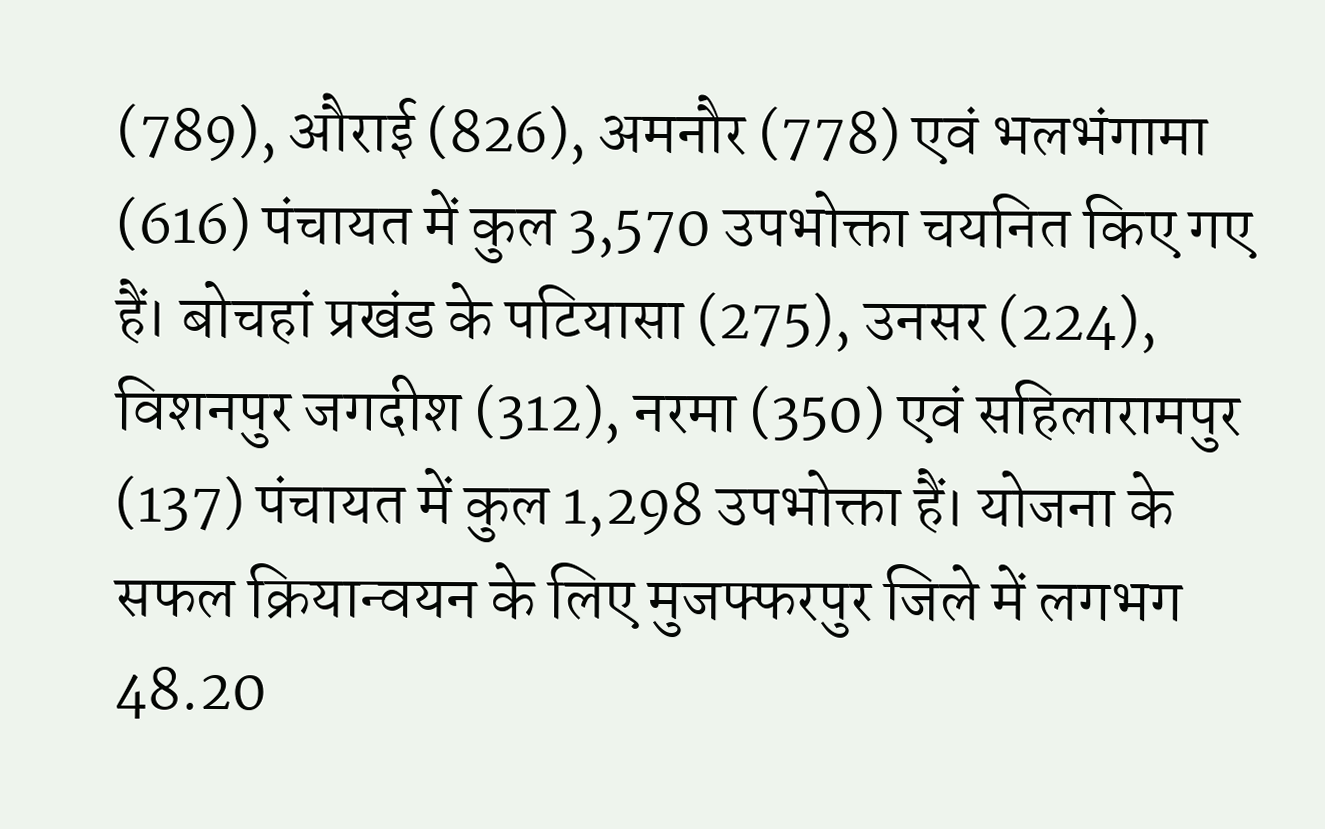(789), औराई (826), अमनौर (778) एवं भलभंगामा (616) पंचायत में कुल 3,570 उपभोक्ता चयनित किए गए हैं। बोचहां प्रखंड के पटियासा (275), उनसर (224), विशनपुर जगदीश (312), नरमा (350) एवं सहिलारामपुर (137) पंचायत में कुल 1,298 उपभोक्ता हैं। योजना के सफल क्रियान्वयन के लिए मुजफ्फरपुर जिले में लगभग 48.20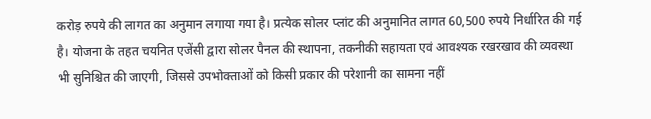करोड़ रुपये की लागत का अनुमान लगाया गया है। प्रत्येक सोलर प्लांट की अनुमानित लागत 60,500 रुपये निर्धारित की गई है। योजना के तहत चयनित एजेंसी द्वारा सोलर पैनल की स्थापना, तकनीकी सहायता एवं आवश्यक रखरखाव की व्यवस्था भी सुनिश्चित की जाएगी, जिससे उपभोक्ताओं को किसी प्रकार की परेशानी का सामना नहीं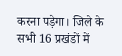करना पड़ेगा। जिले के सभी 16 प्रखंडों में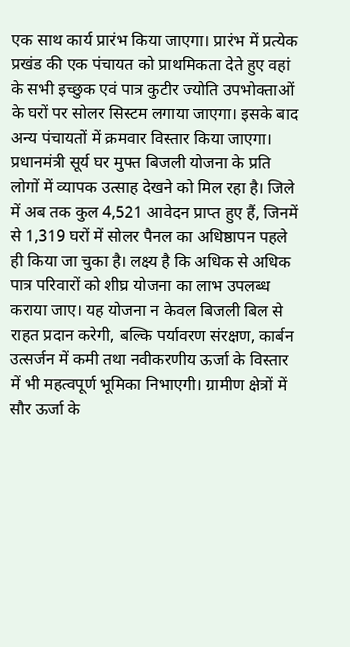एक साथ कार्य प्रारंभ किया जाएगा। प्रारंभ में प्रत्येक प्रखंड की एक पंचायत को प्राथमिकता देते हुए वहां के सभी इच्छुक एवं पात्र कुटीर ज्योति उपभोक्ताओं के घरों पर सोलर सिस्टम लगाया जाएगा। इसके बाद अन्य पंचायतों में क्रमवार विस्तार किया जाएगा। प्रधानमंत्री सूर्य घर मुफ्त बिजली योजना के प्रति लोगों में व्यापक उत्साह देखने को मिल रहा है। जिले में अब तक कुल 4,521 आवेदन प्राप्त हुए हैं, जिनमें से 1,319 घरों में सोलर पैनल का अधिष्ठापन पहले ही किया जा चुका है। लक्ष्य है कि अधिक से अधिक पात्र परिवारों को शीघ्र योजना का लाभ उपलब्ध कराया जाए। यह योजना न केवल बिजली बिल से राहत प्रदान करेगी, बल्कि पर्यावरण संरक्षण, कार्बन उत्सर्जन में कमी तथा नवीकरणीय ऊर्जा के विस्तार में भी महत्वपूर्ण भूमिका निभाएगी। ग्रामीण क्षेत्रों में सौर ऊर्जा के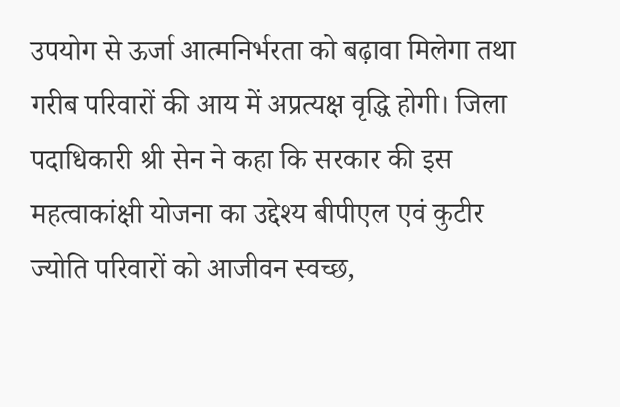उपयोग से ऊर्जा आत्मनिर्भरता को बढ़ावा मिलेगा तथा गरीब परिवारों की आय में अप्रत्यक्ष वृद्धि होगी। जिला पदाधिकारी श्री सेन ने कहा कि सरकार की इस महत्वाकांक्षी योजना का उद्देश्य बीपीएल एवं कुटीर ज्योति परिवारों को आजीवन स्वच्छ,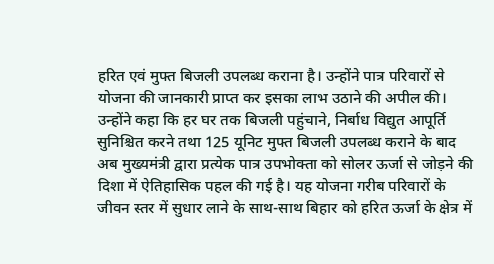हरित एवं मुफ्त बिजली उपलब्ध कराना है। उन्होंने पात्र परिवारों से योजना की जानकारी प्राप्त कर इसका लाभ उठाने की अपील की। उन्होंने कहा कि हर घर तक बिजली पहुंचाने, निर्बाध विद्युत आपूर्ति सुनिश्चित करने तथा 125 यूनिट मुफ्त बिजली उपलब्ध कराने के बाद अब मुख्यमंत्री द्वारा प्रत्येक पात्र उपभोक्ता को सोलर ऊर्जा से जोड़ने की दिशा में ऐतिहासिक पहल की गई है। यह योजना गरीब परिवारों के जीवन स्तर में सुधार लाने के साथ-साथ बिहार को हरित ऊर्जा के क्षेत्र में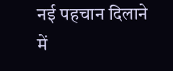नई पहचान दिलाने में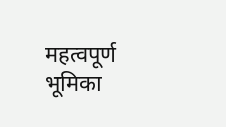महत्वपूर्ण भूमिका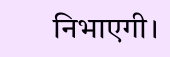निभाएगी।